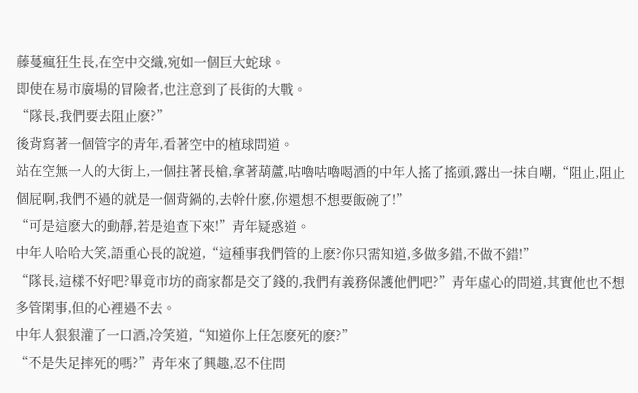藤蔓瘋狂生長,在空中交織,宛如一個巨大蛇球。
即使在易市廣場的冒險者,也注意到了長街的大戰。
“隊長,我們要去阻止麽?”
後背寫著一個管字的青年,看著空中的植球問道。
站在空無一人的大街上,一個拄著長槍,拿著葫蘆,咕嚕咕嚕喝酒的中年人搖了搖頭,露出一抹自嘲,“阻止,阻止個屁啊,我們不過的就是一個背鍋的,去幹什麽,你還想不想要飯碗了!”
“可是這麽大的動靜,若是追查下來!”青年疑惑道。
中年人哈哈大笑,語重心長的說道,“這種事我們管的上麽?你只需知道,多做多錯,不做不錯!”
“隊長,這樣不好吧?畢竟市坊的商家都是交了錢的,我們有義務保護他們吧?”青年虛心的問道,其實他也不想多管閑事,但的心裡過不去。
中年人狠狠灌了一口酒,冷笑道,“知道你上任怎麽死的麽?”
“不是失足摔死的嗎?”青年來了興趣,忍不住問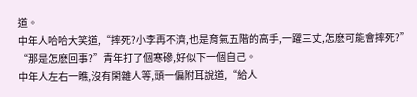道。
中年人哈哈大笑道,“摔死?小李再不濟,也是育氣五階的高手,一躍三丈,怎麽可能會摔死?”
“那是怎麽回事?”青年打了個寒磣,好似下一個自己。
中年人左右一瞧,沒有閑雜人等,頭一偏附耳說道,“給人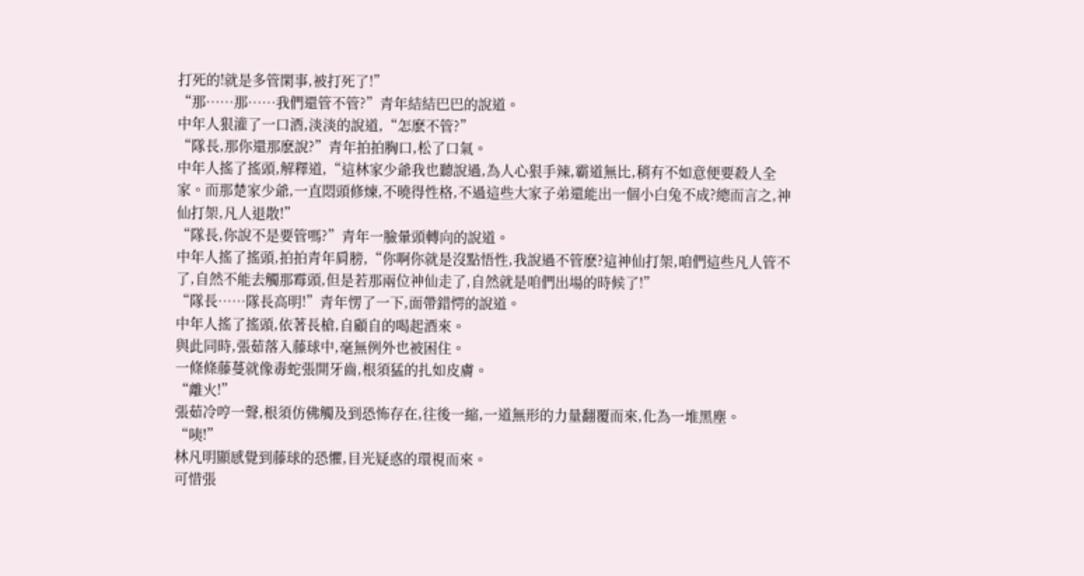打死的!就是多管閑事,被打死了!”
“那……那……我們還管不管?”青年結結巴巴的說道。
中年人狠灌了一口酒,淡淡的說道,“怎麽不管?”
“隊長,那你還那麽說?”青年拍拍胸口,松了口氣。
中年人搖了搖頭,解釋道,“這林家少爺我也聽說過,為人心狠手辣,霸道無比,稍有不如意便要殺人全家。而那楚家少爺,一直悶頭修煉,不曉得性格,不過這些大家子弟還能出一個小白兔不成?總而言之,神仙打架,凡人退散!”
“隊長,你說不是要管嗎?”青年一臉暈頭轉向的說道。
中年人搖了搖頭,拍拍青年肩膀,“你啊你就是沒點悟性,我說過不管麽?這神仙打架,咱們這些凡人管不了,自然不能去觸那霉頭,但是若那兩位神仙走了,自然就是咱們出場的時候了!”
“隊長……隊長高明!”青年愣了一下,面帶錯愕的說道。
中年人搖了搖頭,依著長槍,自顧自的喝起酒來。
與此同時,張茹落入藤球中,毫無例外也被困住。
一條條藤蔓就像毒蛇張開牙齒,根須猛的扎如皮膚。
“離火!”
張茹冷哼一聲,根須仿佛觸及到恐怖存在,往後一縮,一道無形的力量翻覆而來,化為一堆黑塵。
“咦!”
林凡明顯感覺到藤球的恐懼,目光疑惑的環視而來。
可惜張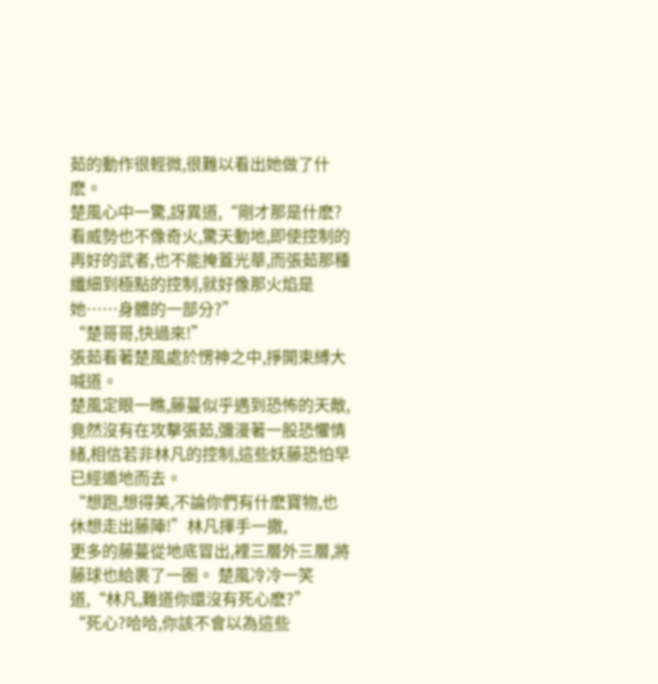茹的動作很輕微,很難以看出她做了什麽。
楚風心中一驚,訝異道,“剛才那是什麽?看威勢也不像奇火,驚天動地,即使控制的再好的武者,也不能掩蓋光華,而張茹那種纖細到極點的控制,就好像那火焰是她……身體的一部分?”
“楚哥哥,快過來!”
張茹看著楚風處於愣神之中,掙開束縛大喊道。
楚風定眼一瞧,藤蔓似乎遇到恐怖的天敵,竟然沒有在攻擊張茹,彌漫著一股恐懼情緒,相信若非林凡的控制,這些妖藤恐怕早已經遁地而去。
“想跑,想得美,不論你們有什麽寶物,也休想走出藤陣!”林凡揮手一撒,
更多的藤蔓從地底冒出,裡三層外三層,將藤球也給裹了一圈。 楚風冷冷一笑道,“林凡,難道你還沒有死心麽?”
“死心?哈哈,你該不會以為這些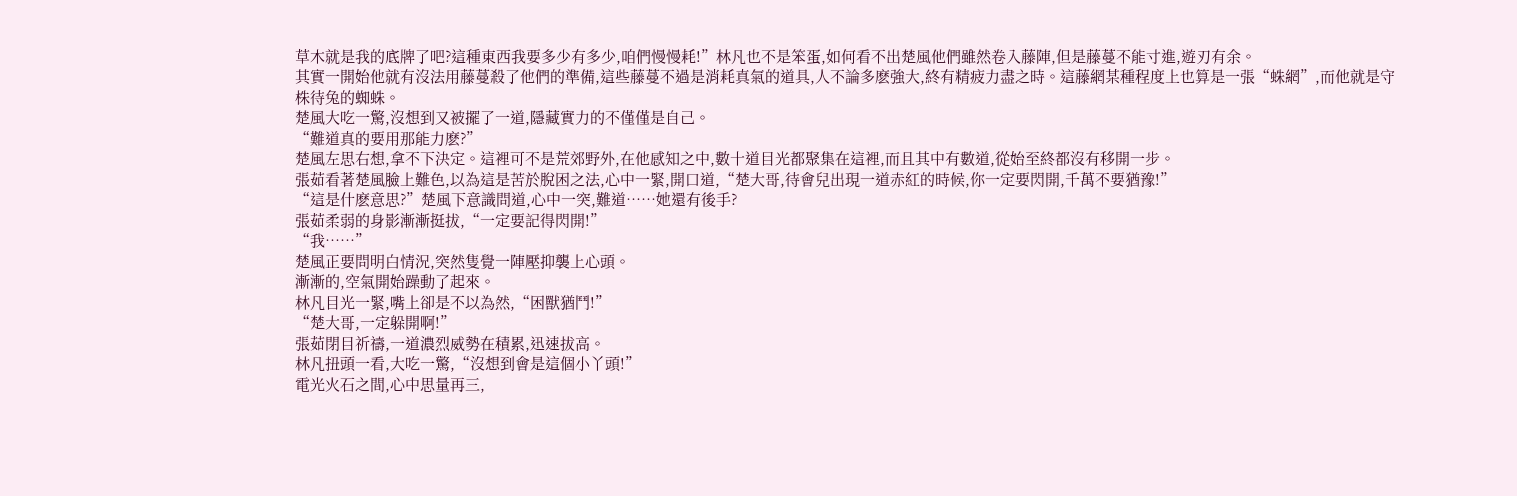草木就是我的底牌了吧?這種東西我要多少有多少,咱們慢慢耗!”林凡也不是笨蛋,如何看不出楚風他們雖然卷入藤陣,但是藤蔓不能寸進,遊刃有余。
其實一開始他就有沒法用藤蔓殺了他們的準備,這些藤蔓不過是消耗真氣的道具,人不論多麽強大,終有精疲力盡之時。這藤網某種程度上也算是一張“蛛網”,而他就是守株待兔的蜘蛛。
楚風大吃一驚,沒想到又被擺了一道,隱藏實力的不僅僅是自己。
“難道真的要用那能力麽?”
楚風左思右想,拿不下決定。這裡可不是荒郊野外,在他感知之中,數十道目光都聚集在這裡,而且其中有數道,從始至終都沒有移開一步。
張茹看著楚風臉上難色,以為這是苦於脫困之法,心中一緊,開口道,“楚大哥,待會兒出現一道赤紅的時候,你一定要閃開,千萬不要猶豫!”
“這是什麽意思?”楚風下意識問道,心中一突,難道……她還有後手?
張茹柔弱的身影漸漸挺拔,“一定要記得閃開!”
“我……”
楚風正要問明白情況,突然隻覺一陣壓抑襲上心頭。
漸漸的,空氣開始躁動了起來。
林凡目光一緊,嘴上卻是不以為然,“困獸猶鬥!”
“楚大哥,一定躲開啊!”
張茹閉目祈禱,一道濃烈威勢在積累,迅速拔高。
林凡扭頭一看,大吃一驚,“沒想到會是這個小丫頭!”
電光火石之間,心中思量再三,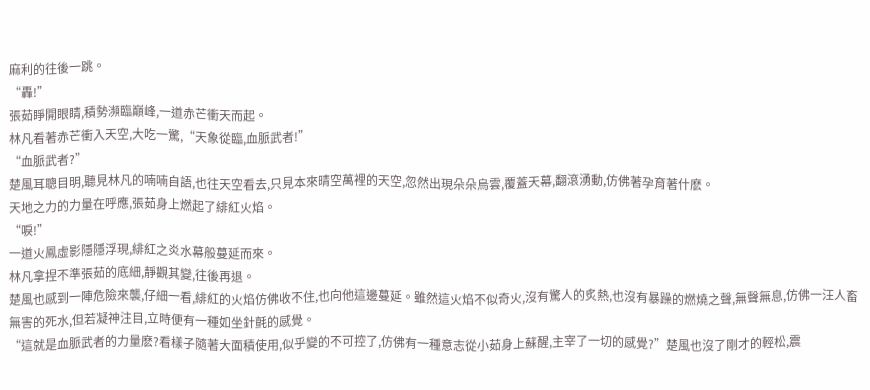麻利的往後一跳。
“轟!”
張茹睜開眼睛,積勢瀕臨巔峰,一道赤芒衝天而起。
林凡看著赤芒衝入天空,大吃一驚,“天象從臨,血脈武者!”
“血脈武者?”
楚風耳聰目明,聽見林凡的喃喃自語,也往天空看去,只見本來晴空萬裡的天空,忽然出現朵朵烏雲,覆蓋天幕,翻滾湧動,仿佛著孕育著什麽。
天地之力的力量在呼應,張茹身上燃起了緋紅火焰。
“唳!”
一道火鳳虛影隱隱浮現,緋紅之炎水幕般蔓延而來。
林凡拿捏不準張茹的底細,靜觀其變,往後再退。
楚風也感到一陣危險來襲,仔細一看,緋紅的火焰仿佛收不住,也向他這邊蔓延。雖然這火焰不似奇火,沒有驚人的炙熱,也沒有暴躁的燃燒之聲,無聲無息,仿佛一汪人畜無害的死水,但若凝神注目,立時便有一種如坐針氈的感覺。
“這就是血脈武者的力量麽?看樣子隨著大面積使用,似乎變的不可控了,仿佛有一種意志從小茹身上蘇醒,主宰了一切的感覺?”楚風也沒了剛才的輕松,震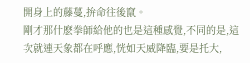開身上的藤蔓,拚命往後竄。
剛才那什麽拳師給他的也是這種感覺,不同的是,這次就連天象都在呼應,恍如天威降臨,要是托大,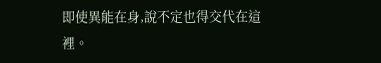即使異能在身,說不定也得交代在這裡。